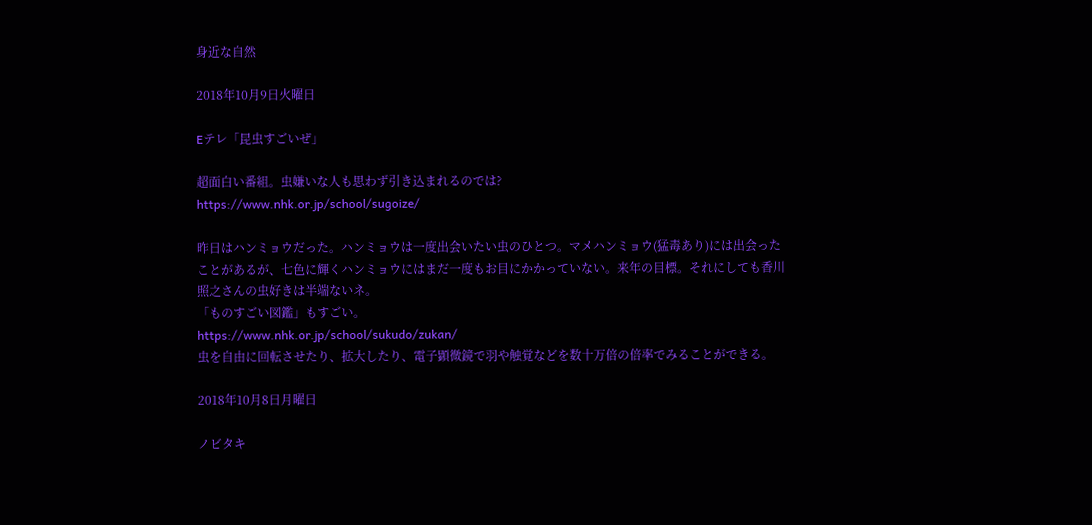身近な自然

2018年10月9日火曜日

Eテレ「昆虫すごいぜ」

超面白い番組。虫嫌いな人も思わず引き込まれるのでは?
https://www.nhk.or.jp/school/sugoize/

昨日はハンミョウだった。ハンミョウは一度出会いたい虫のひとつ。マメハンミョウ(猛毒あり)には出会ったことがあるが、七色に輝くハンミョウにはまだ一度もお目にかかっていない。来年の目標。それにしても香川照之さんの虫好きは半端ないネ。
「ものすごい図鑑」もすごい。
https://www.nhk.or.jp/school/sukudo/zukan/
虫を自由に回転させたり、拡大したり、電子顕微鏡で羽や触覚などを数十万倍の倍率でみることができる。

2018年10月8日月曜日

ノビタキ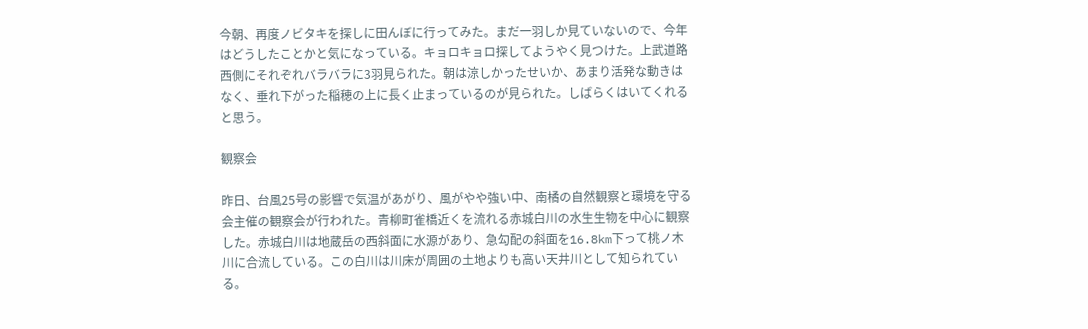今朝、再度ノビタキを探しに田んぼに行ってみた。まだ一羽しか見ていないので、今年はどうしたことかと気になっている。キョロキョロ探してようやく見つけた。上武道路西側にそれぞれバラバラに3羽見られた。朝は涼しかったせいか、あまり活発な動きはなく、垂れ下がった稲穂の上に長く止まっているのが見られた。しばらくはいてくれると思う。

観察会

昨日、台風25号の影響で気温があがり、風がやや強い中、南橘の自然観察と環境を守る会主催の観察会が行われた。青柳町雀橋近くを流れる赤城白川の水生生物を中心に観察した。赤城白川は地蔵岳の西斜面に水源があり、急勾配の斜面を16.8km下って桃ノ木川に合流している。この白川は川床が周囲の土地よりも高い天井川として知られている。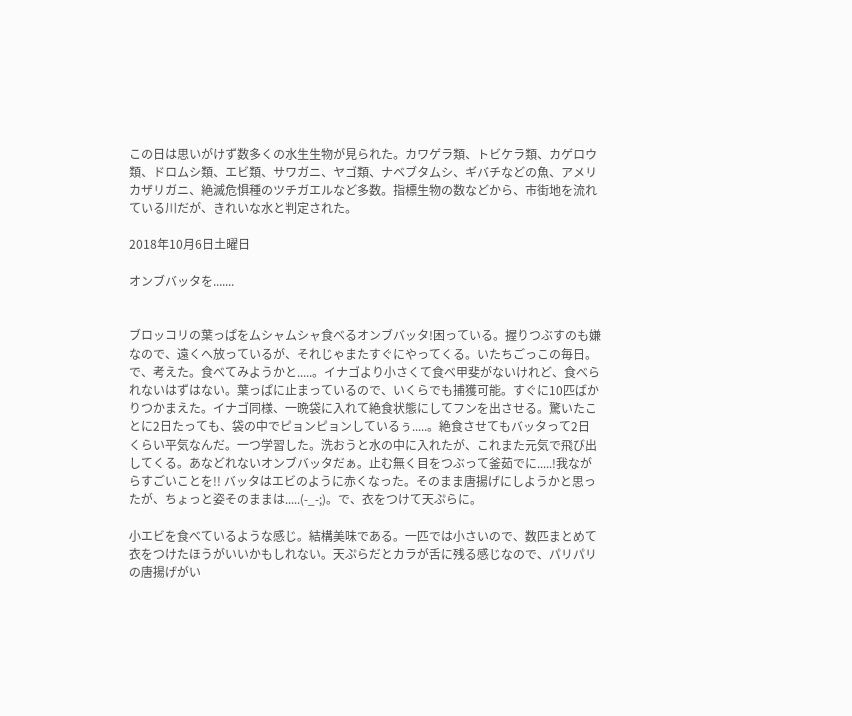この日は思いがけず数多くの水生生物が見られた。カワゲラ類、トビケラ類、カゲロウ類、ドロムシ類、エビ類、サワガニ、ヤゴ類、ナベブタムシ、ギバチなどの魚、アメリカザリガニ、絶滅危惧種のツチガエルなど多数。指標生物の数などから、市街地を流れている川だが、きれいな水と判定された。

2018年10月6日土曜日

オンブバッタを.......


ブロッコリの葉っぱをムシャムシャ食べるオンブバッタ!困っている。握りつぶすのも嫌なので、遠くへ放っているが、それじゃまたすぐにやってくる。いたちごっこの毎日。で、考えた。食べてみようかと.....。イナゴより小さくて食べ甲斐がないけれど、食べられないはずはない。葉っぱに止まっているので、いくらでも捕獲可能。すぐに10匹ばかりつかまえた。イナゴ同様、一晩袋に入れて絶食状態にしてフンを出させる。驚いたことに2日たっても、袋の中でピョンピョンしているぅ.....。絶食させてもバッタって2日くらい平気なんだ。一つ学習した。洗おうと水の中に入れたが、これまた元気で飛び出してくる。あなどれないオンブバッタだぁ。止む無く目をつぶって釜茹でに.....!我ながらすごいことを!! バッタはエビのように赤くなった。そのまま唐揚げにしようかと思ったが、ちょっと姿そのままは.....(-_-;)。で、衣をつけて天ぷらに。

小エビを食べているような感じ。結構美味である。一匹では小さいので、数匹まとめて衣をつけたほうがいいかもしれない。天ぷらだとカラが舌に残る感じなので、パリパリの唐揚げがい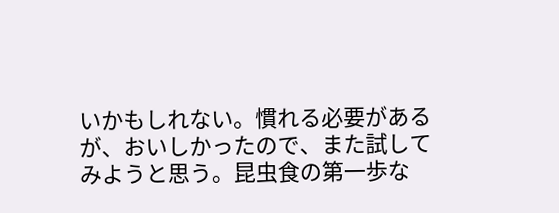いかもしれない。慣れる必要があるが、おいしかったので、また試してみようと思う。昆虫食の第一歩な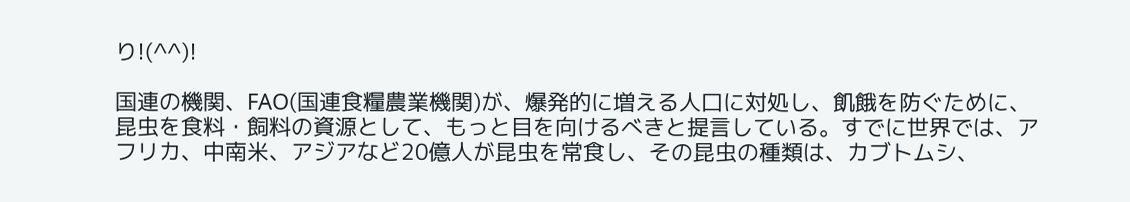り!(^^)!

国連の機関、FAO(国連食糧農業機関)が、爆発的に増える人口に対処し、飢餓を防ぐために、昆虫を食料・飼料の資源として、もっと目を向けるべきと提言している。すでに世界では、アフリカ、中南米、アジアなど20億人が昆虫を常食し、その昆虫の種類は、カブトムシ、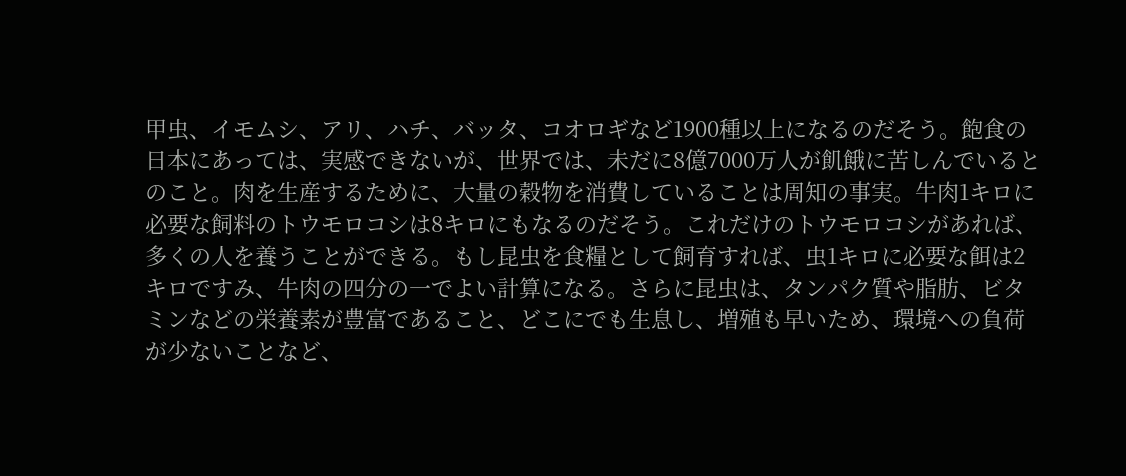甲虫、イモムシ、アリ、ハチ、バッタ、コオロギなど1900種以上になるのだそう。飽食の日本にあっては、実感できないが、世界では、未だに8億7000万人が飢餓に苦しんでいるとのこと。肉を生産するために、大量の穀物を消費していることは周知の事実。牛肉1キロに必要な飼料のトウモロコシは8キロにもなるのだそう。これだけのトウモロコシがあれば、多くの人を養うことができる。もし昆虫を食糧として飼育すれば、虫1キロに必要な餌は2キロですみ、牛肉の四分の一でよい計算になる。さらに昆虫は、タンパク質や脂肪、ビタミンなどの栄養素が豊富であること、どこにでも生息し、増殖も早いため、環境への負荷が少ないことなど、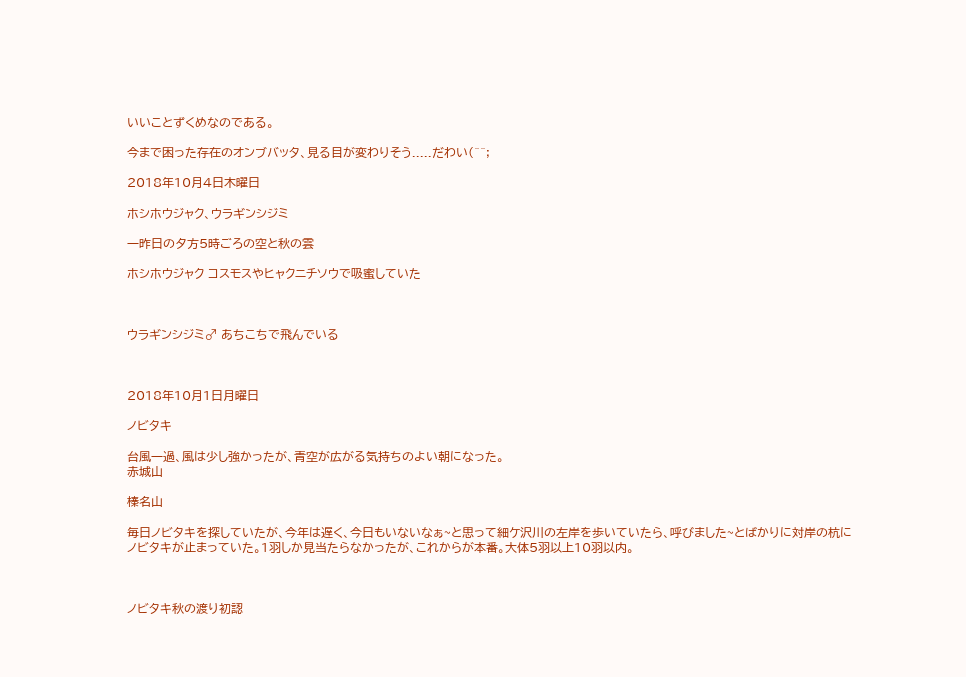いいことずくめなのである。

今まで困った存在のオンブバッタ、見る目が変わりそう.....だわい(^^;

2018年10月4日木曜日

ホシホウジャク、ウラギンシジミ

一昨日の夕方5時ごろの空と秋の雲

ホシホウジャク コスモスやヒャクニチソウで吸蜜していた



ウラギンシジミ♂ あちこちで飛んでいる



2018年10月1日月曜日

ノビタキ

台風一過、風は少し強かったが、青空が広がる気持ちのよい朝になった。
赤城山

榛名山

毎日ノビタキを探していたが、今年は遅く、今日もいないなぁ~と思って細ケ沢川の左岸を歩いていたら、呼びました~とばかりに対岸の杭にノビタキが止まっていた。1羽しか見当たらなかったが、これからが本番。大体5羽以上10羽以内。



ノビタキ秋の渡り初認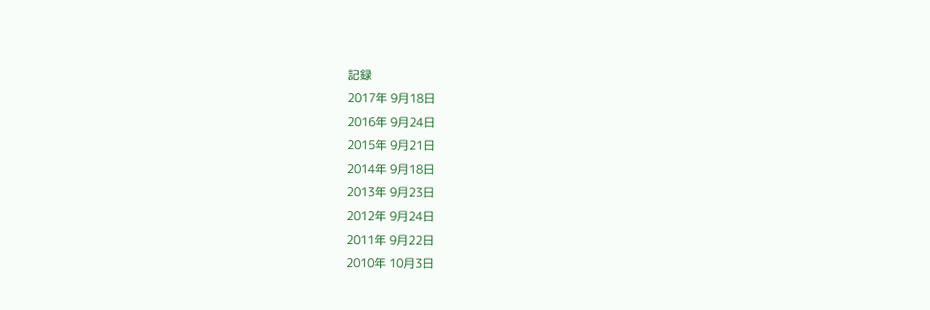記録
2017年 9月18日
2016年 9月24日
2015年 9月21日
2014年 9月18日
2013年 9月23日
2012年 9月24日
2011年 9月22日
2010年 10月3日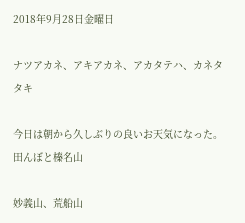2018年9月28日金曜日

ナツアカネ、アキアカネ、アカタテハ、カネタタキ

今日は朝から久しぶりの良いお天気になった。
田んぼと榛名山

妙義山、荒船山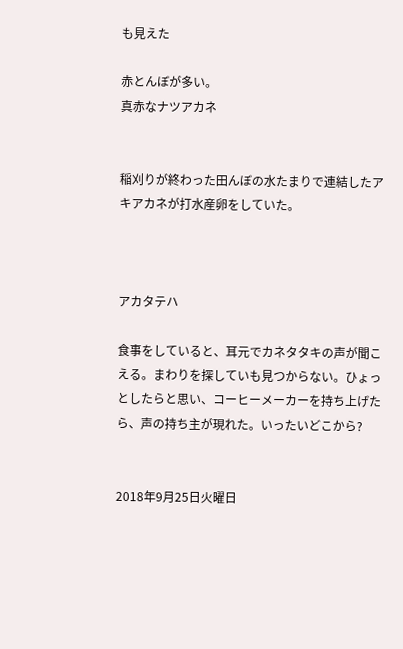も見えた

赤とんぼが多い。
真赤なナツアカネ


稲刈りが終わった田んぼの水たまりで連結したアキアカネが打水産卵をしていた。



アカタテハ

食事をしていると、耳元でカネタタキの声が聞こえる。まわりを探していも見つからない。ひょっとしたらと思い、コーヒーメーカーを持ち上げたら、声の持ち主が現れた。いったいどこから?


2018年9月25日火曜日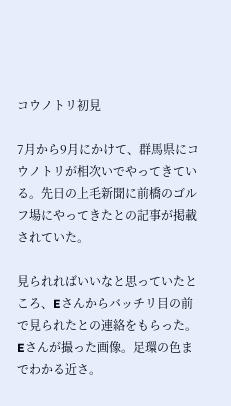コウノトリ初見

7月から9月にかけて、群馬県にコウノトリが相次いでやってきている。先日の上毛新聞に前橋のゴルフ場にやってきたとの記事が掲載されていた。

見られればいいなと思っていたところ、Eさんからバッチリ目の前で見られたとの連絡をもらった。Eさんが撮った画像。足環の色までわかる近さ。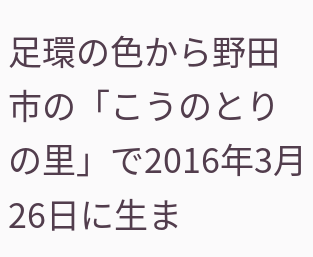足環の色から野田市の「こうのとりの里」で2016年3月26日に生ま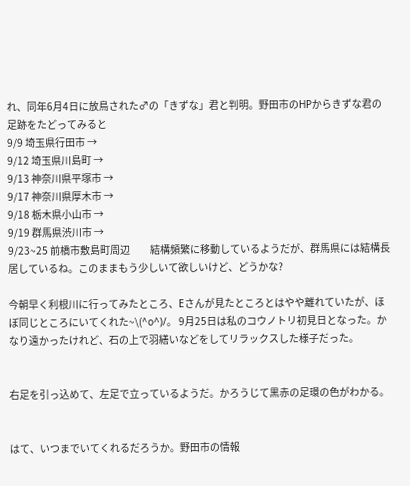れ、同年6月4日に放鳥された♂の「きずな」君と判明。野田市のHPからきずな君の足跡をたどってみると
9/9 埼玉県行田市 →
9/12 埼玉県川島町 →
9/13 神奈川県平塚市 →
9/17 神奈川県厚木市 →
9/18 栃木県小山市 →
9/19 群馬県渋川市 →
9/23~25 前橋市敷島町周辺          結構頻繁に移動しているようだが、群馬県には結構長居しているね。このままもう少しいて欲しいけど、どうかな?

今朝早く利根川に行ってみたところ、Eさんが見たところとはやや離れていたが、ほぼ同じところにいてくれた~\(^o^)/。 9月25日は私のコウノトリ初見日となった。かなり遠かったけれど、石の上で羽繕いなどをしてリラックスした様子だった。


右足を引っ込めて、左足で立っているようだ。かろうじて黒赤の足環の色がわかる。


はて、いつまでいてくれるだろうか。野田市の情報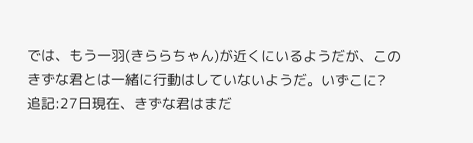では、もう一羽(きららちゃん)が近くにいるようだが、このきずな君とは一緒に行動はしていないようだ。いずこに?
追記:27日現在、きずな君はまだ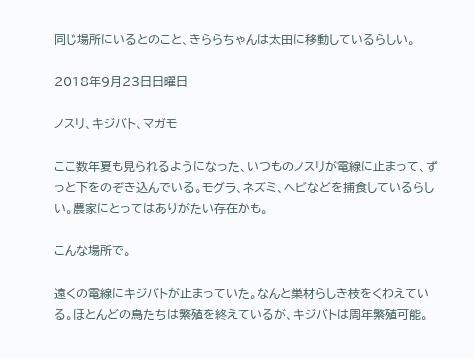同じ場所にいるとのこと、きららちゃんは太田に移動しているらしい。

2018年9月23日日曜日

ノスリ、キジバト、マガモ

ここ数年夏も見られるようになった、いつものノスリが電線に止まって、ずっと下をのぞき込んでいる。モグラ、ネズミ、ヘビなどを捕食しているらしい。農家にとってはありがたい存在かも。

こんな場所で。

遠くの電線にキジバトが止まっていた。なんと巣材らしき枝をくわえている。ほとんどの鳥たちは繁殖を終えているが、キジバトは周年繁殖可能。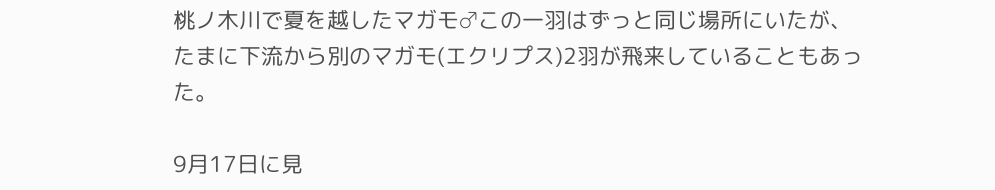桃ノ木川で夏を越したマガモ♂この一羽はずっと同じ場所にいたが、たまに下流から別のマガモ(エクリプス)2羽が飛来していることもあった。

9月17日に見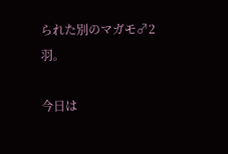られた別のマガモ♂2羽。

今日は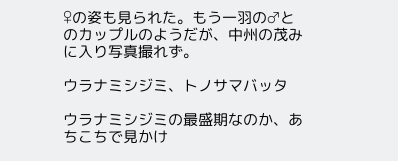♀の姿も見られた。もう一羽の♂とのカップルのようだが、中州の茂みに入り写真撮れず。

ウラナミシジミ、トノサマバッタ

ウラナミシジミの最盛期なのか、あちこちで見かけ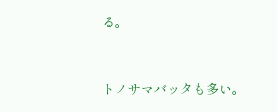る。


トノサマバッタも多い。